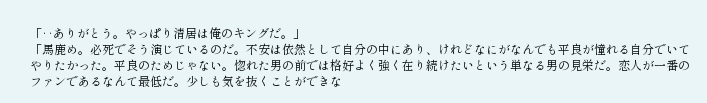「‥ありがとう。やっぱり清居は俺のキングだ。」
「馬鹿め。必死でそう演じているのだ。不安は依然として自分の中にあり、けれどなにがなんでも平良が憧れる自分でいてやりたかった。平良のためじゃない。惚れた男の前では格好よく強く在り続けたいという単なる男の見栄だ。恋人が一番のファンであるなんて最低だ。少しも気を抜くことができな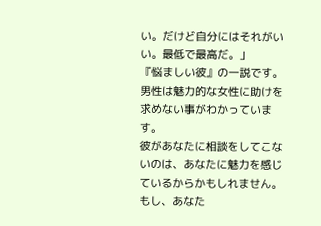い。だけど自分にはそれがいい。最低で最高だ。」
『悩ましい彼』の一説です。
男性は魅力的な女性に助けを求めない事がわかっています。
彼があなたに相談をしてこないのは、あなたに魅力を感じているからかもしれません。
もし、あなた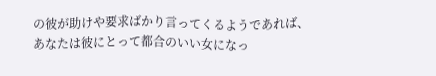の彼が助けや要求ばかり言ってくるようであれば、あなたは彼にとって都合のいい女になっ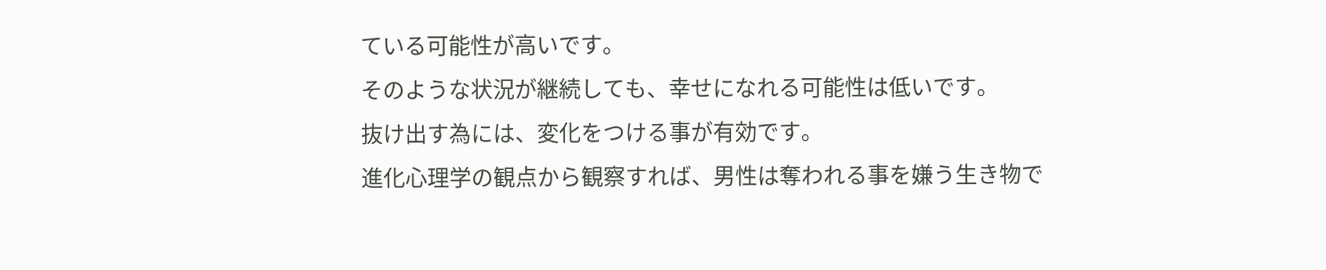ている可能性が高いです。
そのような状況が継続しても、幸せになれる可能性は低いです。
抜け出す為には、変化をつける事が有効です。
進化心理学の観点から観察すれば、男性は奪われる事を嫌う生き物で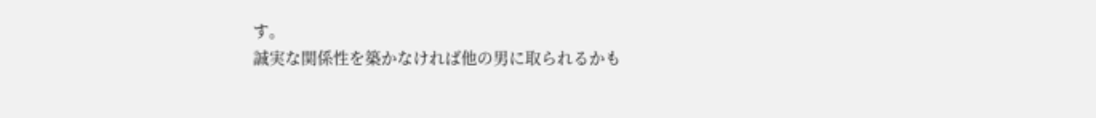す。
誠実な関係性を築かなければ他の男に取られるかも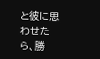と彼に思わせたら、勝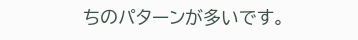ちのパターンが多いです。